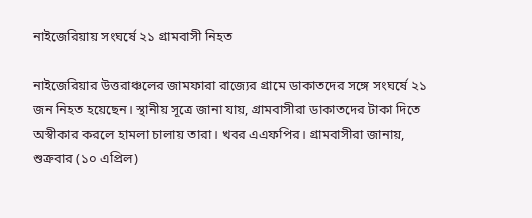নাইজেরিয়ায় সংঘর্ষে ২১ গ্রামবাসী নিহত

নাইজেরিয়ার উত্তরাঞ্চলের জামফারা রাজ্যের গ্রামে ডাকাতদের সঙ্গে সংঘর্ষে ২১ জন নিহত হয়েছেন। স্থানীয় সূত্রে জানা যায়, গ্রামবাসীরা ডাকাতদের টাকা দিতে অস্বীকার করলে হামলা চালায় তারা। খবর এএফপির। গ্রামবাসীরা জানায়, শুক্রবার (১০ এপ্রিল)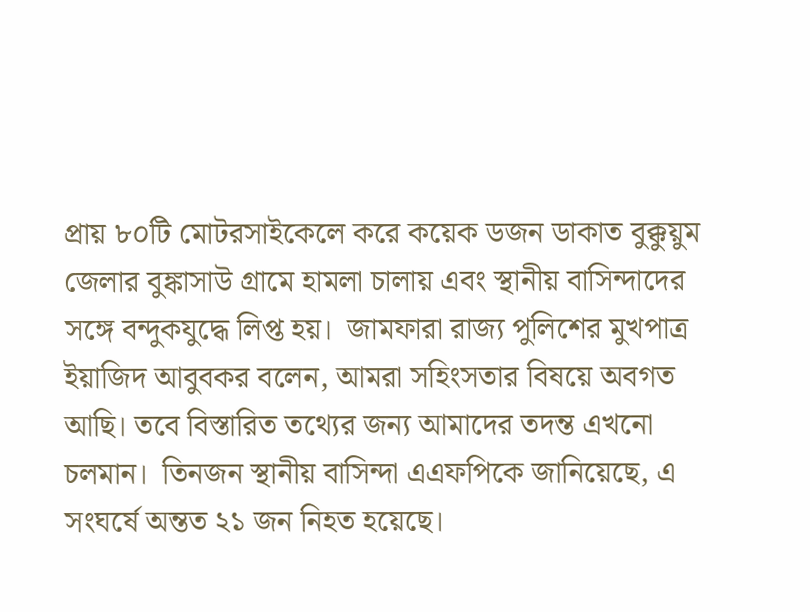প্রায় ৮০টি মোটরসাইকেলে করে কয়েক ডজন ডাকাত বুক্কুয়ুম জেলার বুঙ্কাসাউ গ্রামে হামলা চালায় এবং স্থানীয় বাসিন্দাদের সঙ্গে বন্দুকযুদ্ধে লিপ্ত হয়।  জামফারা রাজ্য পুলিশের মুখপাত্র ইয়াজিদ আবুবকর বলেন, আমরা সহিংসতার বিষয়ে অবগত আছি। তবে বিস্তারিত তথ্যের জন্য আমাদের তদন্ত এখনো চলমান।  তিনজন স্থানীয় বাসিন্দা এএফপিকে জানিয়েছে, এ সংঘর্ষে অন্তত ২১ জন নিহত হয়েছে।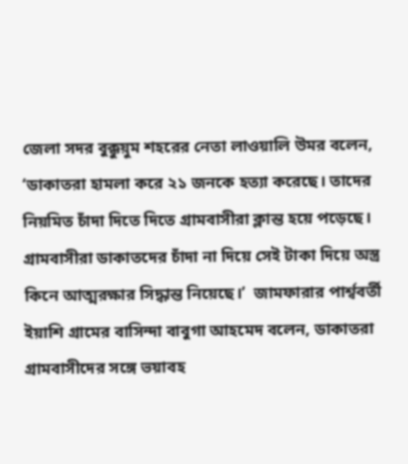জেলা সদর বুক্কুয়ুম শহরের নেতা লাওয়ালি উমর বলেন, ‘ডাকাতরা হামলা করে ২১ জনকে হত্যা করেছে। তাদের নিয়মিত চাঁদা দিতে দিতে গ্রামবাসীরা ক্লান্ত হয়ে পড়েছে। গ্রামবাসীরা ডাকাতদের চাঁদা না দিয়ে সেই টাকা দিয়ে অস্ত্র কিনে আত্মরক্ষার সিদ্ধান্ত নিয়েছে।’  জামফারার পার্শ্ববর্তী ইয়াশি গ্রামের বাসিন্দা বাবুগা আহমেদ বলেন, ডাকাতরা গ্রামবাসীদের সঙ্গে ভয়াবহ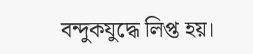বন্দুকযুদ্ধে লিপ্ত হয়।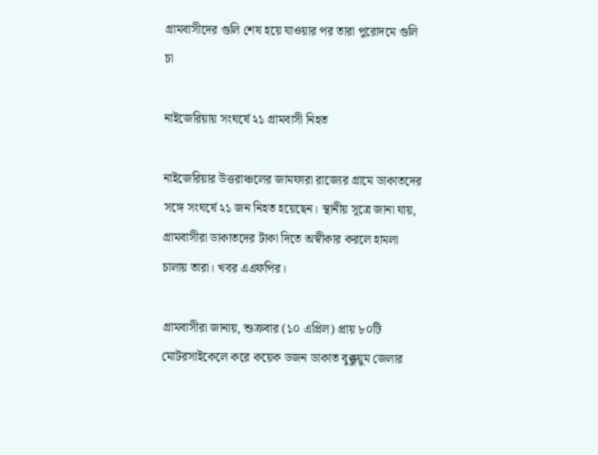গ্রামবাসীদের গুলি শেষ হয়ে যাওয়ার পর তারা পুরোদমে গুলি চা

নাইজেরিয়ায় সংঘর্ষে ২১ গ্রামবাসী নিহত

নাইজেরিয়ার উত্তরাঞ্চলের জামফারা রাজ্যের গ্রামে ডাকাতদের সঙ্গে সংঘর্ষে ২১ জন নিহত হয়েছেন। স্থানীয় সূত্রে জানা যায়, গ্রামবাসীরা ডাকাতদের টাকা দিতে অস্বীকার করলে হামলা চালায় তারা। খবর এএফপির।

গ্রামবাসীরা জানায়, শুক্রবার (১০ এপ্রিল) প্রায় ৮০টি মোটরসাইকেলে করে কয়েক ডজন ডাকাত বুক্কুয়ুম জেলার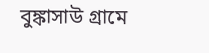বুঙ্কাসাউ গ্রামে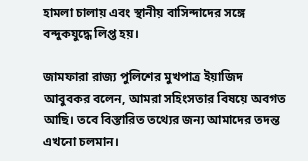হামলা চালায় এবং স্থানীয় বাসিন্দাদের সঙ্গে বন্দুকযুদ্ধে লিপ্ত হয়।

জামফারা রাজ্য পুলিশের মুখপাত্র ইয়াজিদ আবুবকর বলেন, আমরা সহিংসতার বিষয়ে অবগত আছি। তবে বিস্তারিত তথ্যের জন্য আমাদের তদন্ত এখনো চলমান।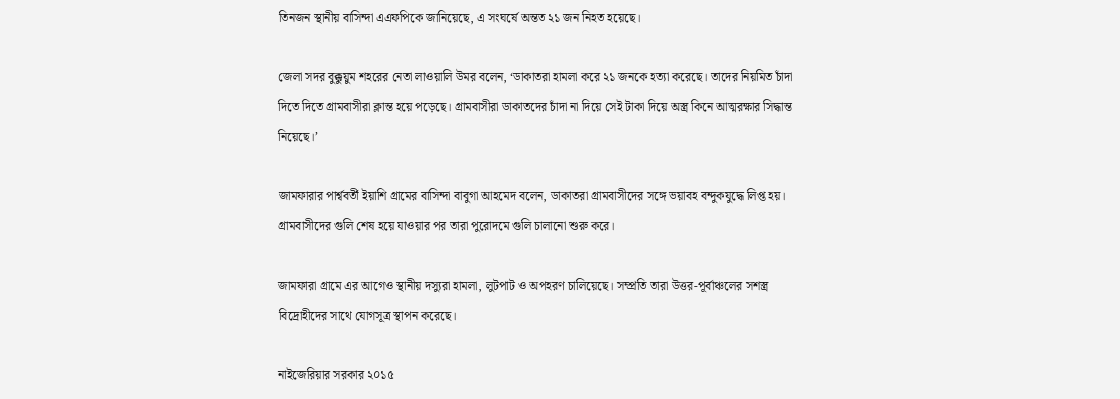তিনজন স্থানীয় বাসিন্দা এএফপিকে জানিয়েছে, এ সংঘর্ষে অন্তত ২১ জন নিহত হয়েছে।

জেলা সদর বুক্কুয়ুম শহরের নেতা লাওয়ালি উমর বলেন, ‘ডাকাতরা হামলা করে ২১ জনকে হত্যা করেছে। তাদের নিয়মিত চাঁদা দিতে দিতে গ্রামবাসীরা ক্লান্ত হয়ে পড়েছে। গ্রামবাসীরা ডাকাতদের চাঁদা না দিয়ে সেই টাকা দিয়ে অস্ত্র কিনে আত্মরক্ষার সিদ্ধান্ত নিয়েছে।’

জামফারার পার্শ্ববর্তী ইয়াশি গ্রামের বাসিন্দা বাবুগা আহমেদ বলেন, ডাকাতরা গ্রামবাসীদের সঙ্গে ভয়াবহ বন্দুকযুদ্ধে লিপ্ত হয়। গ্রামবাসীদের গুলি শেষ হয়ে যাওয়ার পর তারা পুরোদমে গুলি চালানো শুরু করে।

জামফারা গ্রামে এর আগেও স্থানীয় দস্যুরা হামলা, লুটপাট ও অপহরণ চালিয়েছে। সম্প্রতি তারা উত্তর-পূর্বাঞ্চলের সশস্ত্র বিদ্রোহীদের সাথে যোগসূত্র স্থাপন করেছে।

নাইজেরিয়ার সরকার ২০১৫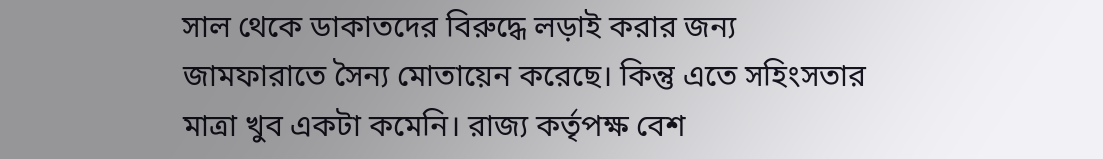সাল থেকে ডাকাতদের বিরুদ্ধে লড়াই করার জন্য জামফারাতে সৈন্য মোতায়েন করেছে। কিন্তু এতে সহিংসতার মাত্রা খুব একটা কমেনি। রাজ্য কর্তৃপক্ষ বেশ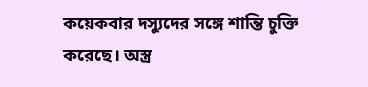কয়েকবার দস্যুদের সঙ্গে শান্তি চুক্তি করেছে। অস্ত্র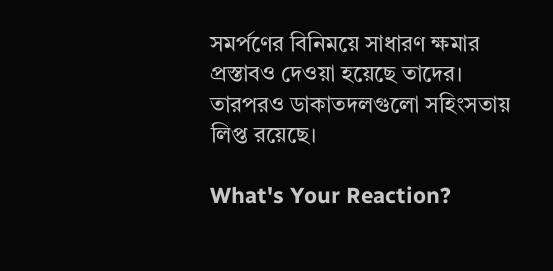সমর্পণের বিনিময়ে সাধারণ ক্ষমার প্রস্তাবও দেওয়া হয়েছে তাদের। তারপরও ডাকাতদলগুলো সহিংসতায় লিপ্ত রয়েছে।

What's Your Reaction?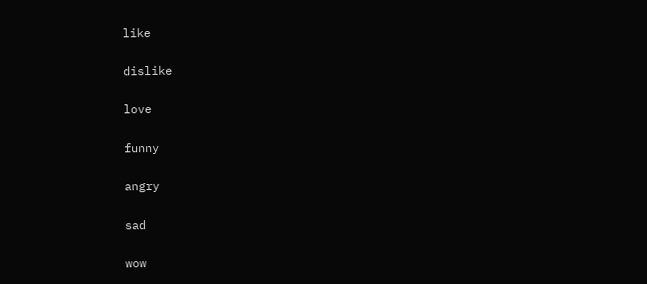like

dislike

love

funny

angry

sad

wow